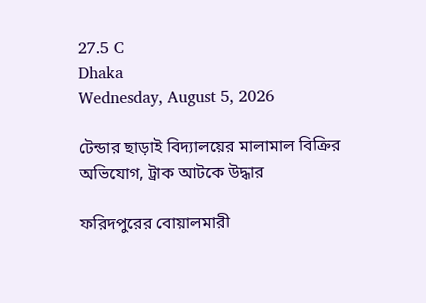27.5 C
Dhaka
Wednesday, August 5, 2026

টেন্ডার ছাড়াই বিদ্যালয়ের মালামাল বিক্রির অভিযোগ, ট্রাক আটকে উদ্ধার

ফরিদপুরের বোয়ালমারী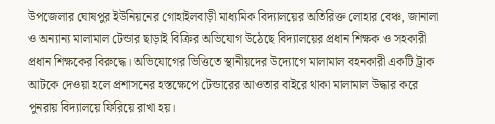উপজেলার ঘোষপুর ইউনিয়নের গোহাইলবাড়ী মাধ্যমিক বিদ্যালয়ের অতিরিক্ত লোহার বেঞ্চ, জানালা ও অন্যান্য মালামাল টেন্ডার ছাড়াই বিক্রির অভিযোগ উঠেছে বিদ্যালয়ের প্রধান শিক্ষক ও সহকারী প্রধান শিক্ষকের বিরুদ্ধে। অভিযোগের ভিত্তিতে স্থানীয়দের উদ্যোগে মালামাল বহনকারী একটি ট্রাক আটকে দেওয়া হলে প্রশাসনের হস্তক্ষেপে টেন্ডারের আওতার বাইরে থাকা মালামাল উদ্ধার করে পুনরায় বিদ্যালয়ে ফিরিয়ে রাখা হয়।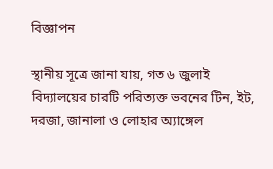বিজ্ঞাপন

স্থানীয় সূত্রে জানা যায়, গত ৬ জুলাই বিদ্যালয়ের চারটি পরিত্যক্ত ভবনের টিন, ইট, দরজা, জানালা ও লোহার অ্যাঙ্গেল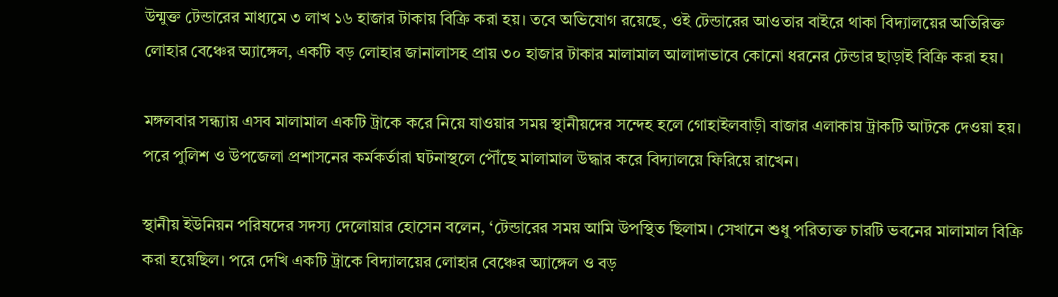উন্মুক্ত টেন্ডারের মাধ্যমে ৩ লাখ ১৬ হাজার টাকায় বিক্রি করা হয়। তবে অভিযোগ রয়েছে, ওই টেন্ডারের আওতার বাইরে থাকা বিদ্যালয়ের অতিরিক্ত লোহার বেঞ্চের অ্যাঙ্গেল, একটি বড় লোহার জানালাসহ প্রায় ৩০ হাজার টাকার মালামাল আলাদাভাবে কোনো ধরনের টেন্ডার ছাড়াই বিক্রি করা হয়।

মঙ্গলবার সন্ধ্যায় এসব মালামাল একটি ট্রাকে করে নিয়ে যাওয়ার সময় স্থানীয়দের সন্দেহ হলে গোহাইলবাড়ী বাজার এলাকায় ট্রাকটি আটকে দেওয়া হয়। পরে পুলিশ ও উপজেলা প্রশাসনের কর্মকর্তারা ঘটনাস্থলে পৌঁছে মালামাল উদ্ধার করে বিদ্যালয়ে ফিরিয়ে রাখেন।

স্থানীয় ইউনিয়ন পরিষদের সদস্য দেলোয়ার হোসেন বলেন, ‘টেন্ডারের সময় আমি উপস্থিত ছিলাম। সেখানে শুধু পরিত্যক্ত চারটি ভবনের মালামাল বিক্রি করা হয়েছিল। পরে দেখি একটি ট্রাকে বিদ্যালয়ের লোহার বেঞ্চের অ্যাঙ্গেল ও বড়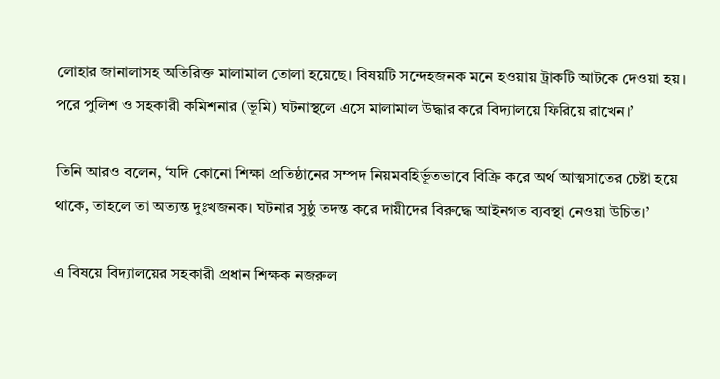লোহার জানালাসহ অতিরিক্ত মালামাল তোলা হয়েছে। বিষয়টি সন্দেহজনক মনে হওয়ায় ট্রাকটি আটকে দেওয়া হয়। পরে পুলিশ ও সহকারী কমিশনার (ভূমি) ঘটনাস্থলে এসে মালামাল উদ্ধার করে বিদ্যালয়ে ফিরিয়ে রাখেন।’

তিনি আরও বলেন, ‘যদি কোনো শিক্ষা প্রতিষ্ঠানের সম্পদ নিয়মবহির্ভূতভাবে বিক্রি করে অর্থ আত্মসাতের চেষ্টা হয়ে থাকে, তাহলে তা অত্যন্ত দুঃখজনক। ঘটনার সুষ্ঠু তদন্ত করে দায়ীদের বিরুদ্ধে আইনগত ব্যবস্থা নেওয়া উচিত।’

এ বিষয়ে বিদ্যালয়ের সহকারী প্রধান শিক্ষক নজরুল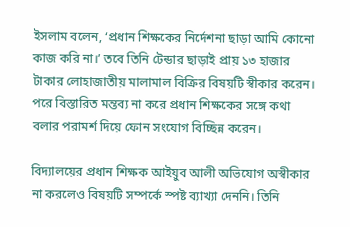ইসলাম বলেন, ‘প্রধান শিক্ষকের নির্দেশনা ছাড়া আমি কোনো কাজ করি না।’ তবে তিনি টেন্ডার ছাড়াই প্রায় ১৩ হাজার টাকার লোহাজাতীয় মালামাল বিক্রির বিষয়টি স্বীকার করেন। পরে বিস্তারিত মন্তব্য না করে প্রধান শিক্ষকের সঙ্গে কথা বলার পরামর্শ দিয়ে ফোন সংযোগ বিচ্ছিন্ন করেন।

বিদ্যালয়ের প্রধান শিক্ষক আইয়ুব আলী অভিযোগ অস্বীকার না করলেও বিষয়টি সম্পর্কে স্পষ্ট ব্যাখ্যা দেননি। তিনি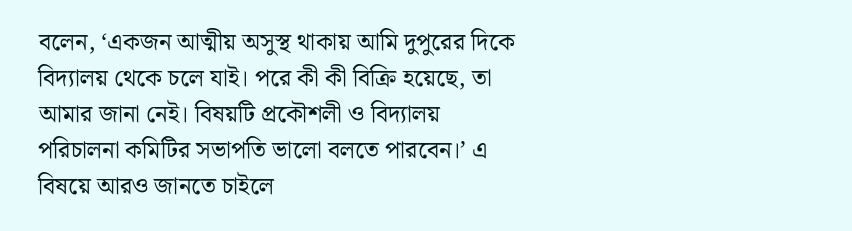বলেন, ‘একজন আত্মীয় অসুস্থ থাকায় আমি দুপুরের দিকে বিদ্যালয় থেকে চলে যাই। পরে কী কী বিক্রি হয়েছে, তা আমার জানা নেই। বিষয়টি প্রকৌশলী ও বিদ্যালয় পরিচালনা কমিটির সভাপতি ভালো বলতে পারবেন।’ এ বিষয়ে আরও জানতে চাইলে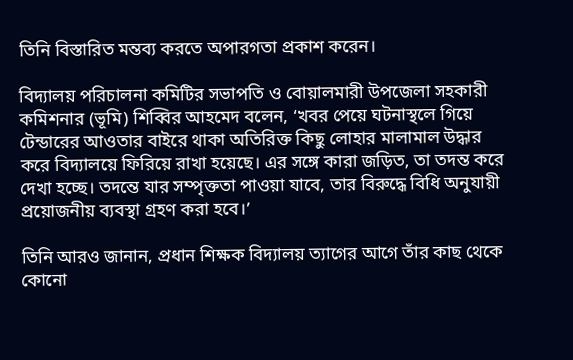তিনি বিস্তারিত মন্তব্য করতে অপারগতা প্রকাশ করেন।

বিদ্যালয় পরিচালনা কমিটির সভাপতি ও বোয়ালমারী উপজেলা সহকারী কমিশনার (ভূমি) শিব্বির আহমেদ বলেন, ‘খবর পেয়ে ঘটনাস্থলে গিয়ে টেন্ডারের আওতার বাইরে থাকা অতিরিক্ত কিছু লোহার মালামাল উদ্ধার করে বিদ্যালয়ে ফিরিয়ে রাখা হয়েছে। এর সঙ্গে কারা জড়িত, তা তদন্ত করে দেখা হচ্ছে। তদন্তে যার সম্পৃক্ততা পাওয়া যাবে, তার বিরুদ্ধে বিধি অনুযায়ী প্রয়োজনীয় ব্যবস্থা গ্রহণ করা হবে।’

তিনি আরও জানান, প্রধান শিক্ষক বিদ্যালয় ত্যাগের আগে তাঁর কাছ থেকে কোনো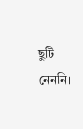ছুটি নেননি।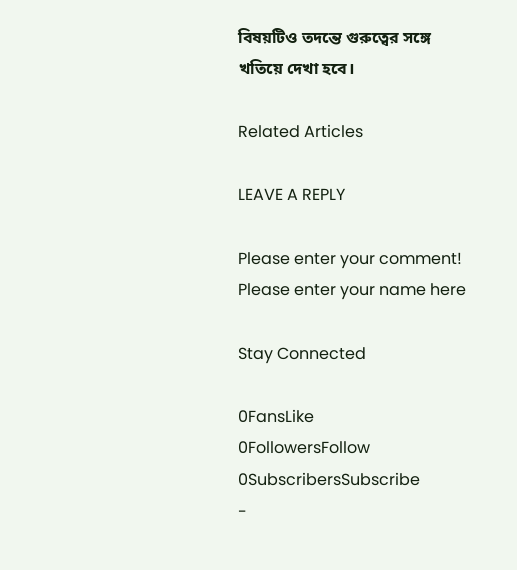বিষয়টিও তদন্তে গুরুত্বের সঙ্গে খতিয়ে দেখা হবে।

Related Articles

LEAVE A REPLY

Please enter your comment!
Please enter your name here

Stay Connected

0FansLike
0FollowersFollow
0SubscribersSubscribe
-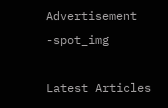Advertisement -spot_img

Latest Articles